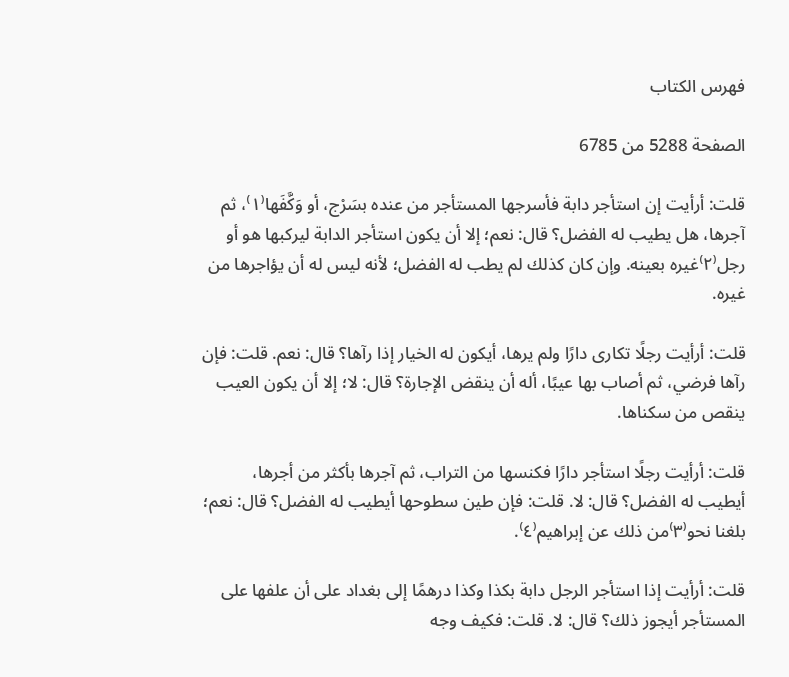فهرس الكتاب

الصفحة 5288 من 6785

قلت: أرأيت إن استأجر دابة فأسرجها المستأجر من عنده بسَرْج، أو وَكَّفَها⁽١⁾، ثم آجرها، هل يطيب له الفضل؟ قال: نعم؛ إلا أن يكون استأجر الدابة ليركبها هو أو رجل⁽٢⁾غيره بعينه. وإن كان كذلك لم يطب له الفضل؛ لأنه ليس له أن يؤاجرها من غيره.

قلت: أرأيت رجلًا تكارى دارًا ولم يرها، أيكون له الخيار إذا رآها؟ قال: نعم. قلت: فإن رآها فرضي، ثم أصاب بها عيبًا، أله أن ينقض الإجارة؟ قال: لا؛ إلا أن يكون العيب ينقص من سكناها.

قلت: أرأيت رجلًا استأجر دارًا فكنسها من التراب، ثم آجرها بأكثر من أجرها، أيطيب له الفضل؟ قال: لا. قلت: فإن طين سطوحها أيطيب له الفضل؟ قال: نعم؛ بلغنا نحو⁽٣⁾من ذلك عن إبراهيم⁽٤⁾.

قلت: أرأيت إذا استأجر الرجل دابة بكذا وكذا درهمًا إلى بغداد على أن علفها على المستأجر أيجوز ذلك؟ قال: لا. قلت: فكيف وجه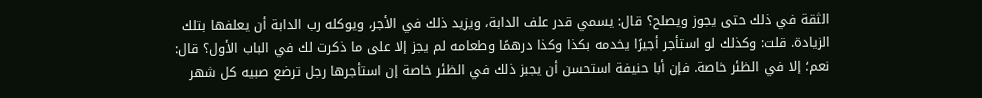الثقة في ذلك حتى يجوز ويصلح؟ قال: يسمي قدر علف الدابة، ويزيد ذلك في الأجر، ويوكله رب الدابة أن يعلفها بتلك الزيادة. قلت: وكذلك لو استأجر أجيرًا يخدمه بكذا وكذا درهمًا وطعامه لم يجز إلا على ما ذكرت لك في الباب الأول؟ قال: نعم؛ إلا في الظئر خاصة. فإن أبا حنيفة استحسن أن يجبز ذلك في الظئر خاصة إن استأجرها رجل ترضع صبيه كل شهر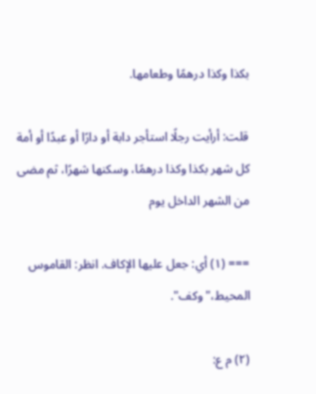بكذا وكذا درهمًا وطعامها.

قلت: أرأيت رجلًا استأجر دابة أو دارًا أو عبدًا أو أمة كل شهر بكذا وكذا درهمًا، وسكنها شهرًا، ثم مضى من الشهر الداخل يوم

=== (١) أي: جعل عليها الإكاف. انظر: القاموس المحيط،"وكف".

(٢) م ع: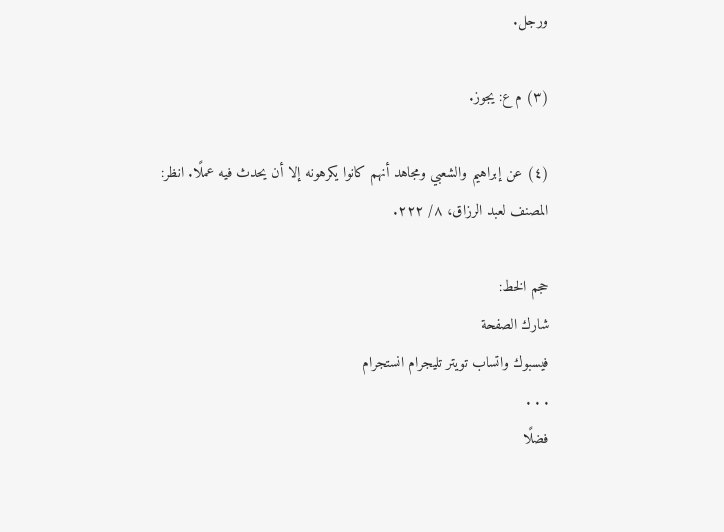ورجل.

(٣) م ع: يجوز.

(٤) عن إبراهيم والشعبي ومجاهد أنهم كانوا يكرهونه إلا أن يحدث فيه عملًا. انظر: المصنف لعبد الرزاق، ٨/ ٢٢٢.

حجم الخط:
شارك الصفحة
فيسبوك واتساب تويتر تليجرام انستجرام
. . .
فضلًا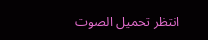انتظر تحميل الصوت